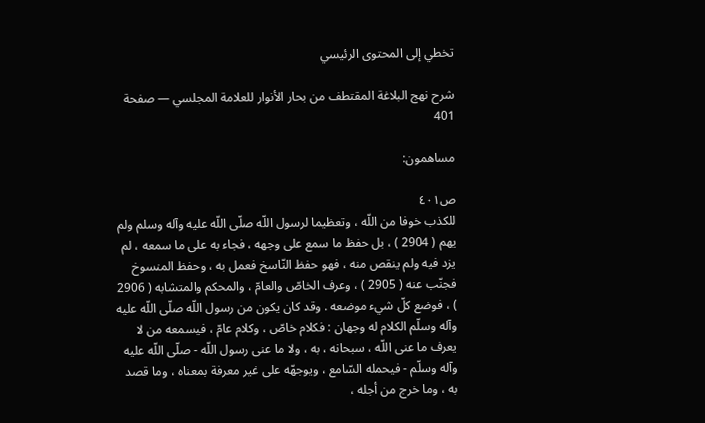تخطي إلى المحتوى الرئيسي

شرح نهج البلاغة المقتطف من بحار الأنوار للعلامة المجلسي — صفحة 401

مساهمون:

ص٤٠١
للكذب خوفا من اللّه ، وتعظيما لرسول اللّه صلّى اللّه عليه وآله وسلم ولم يهم ( 2904 ) ، بل حفظ ما سمع على وجهه ، فجاء به على ما سمعه ، لم يزد فيه ولم ينقص منه ، فهو حفظ النّاسخ فعمل به ، وحفظ المنسوخ فجنّب عنه ( 2905 ) ، وعرف الخاصّ والعامّ ، والمحكم والمتشابه ( 2906 ) ، فوضع كلّ شيء موضعه . وقد كان يكون من رسول اللّه صلّى اللّه عليه وآله وسلّم الكلام له وجهان : فكلام خاصّ ، وكلام عامّ ، فيسمعه من لا يعرف ما عنى اللّه ، سبحانه ، به ، ولا ما عنى رسول اللّه - صلّى اللّه عليه وآله وسلّم - فيحمله السّامع ، ويوجهّه على غير معرفة بمعناه ، وما قصد به ، وما خرج من أجله ،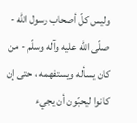وليس كلّ أصحاب رسول اللّه - صلّى اللّه عليه وآله وسلّم - من كان يسأله ويستفهمه ، حتى إن كانوا ليحبّون أن يجيء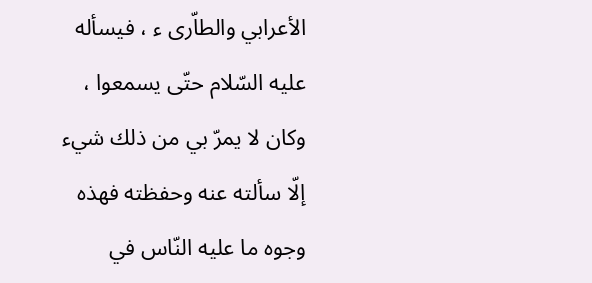الأعرابي والطاّرى ء ، فيسأله عليه السّلام حتّى يسمعوا ، وكان لا يمرّ بي من ذلك شيء إلّا سألته عنه وحفظته فهذه وجوه ما عليه النّاس في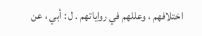اختلافهم ، وعللهم في رواياتهم . ل : أبي ، عن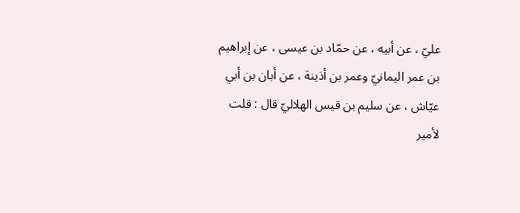عليّ ، عن أبيه ، عن حمّاد بن عيسى ، عن إبراهيم بن عمر اليمانيّ وعمر بن أذينة ، عن أبان بن أبي عيّاش ، عن سليم بن قيس الهلاليّ قال : قلت لأمير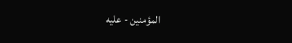المؤمنين - عليه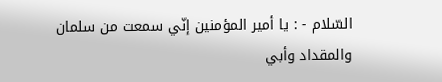السّلام - : يا أمير المؤمنين إنّي سمعت من سلمان والمقداد وأبي